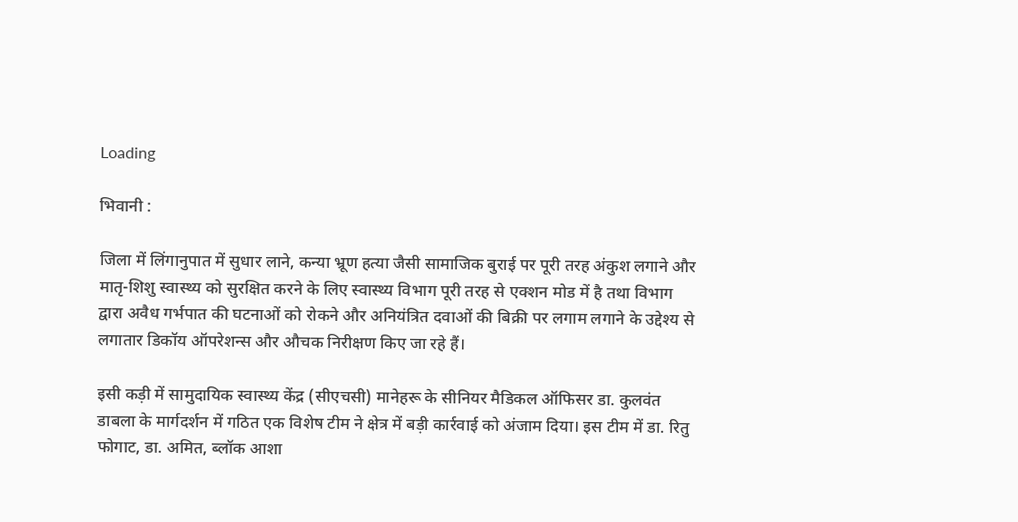Loading

भिवानी :

जिला में लिंगानुपात में सुधार लाने, कन्या भ्रूण हत्या जैसी सामाजिक बुराई पर पूरी तरह अंकुश लगाने और मातृ-शिशु स्वास्थ्य को सुरक्षित करने के लिए स्वास्थ्य विभाग पूरी तरह से एक्शन मोड में है तथा विभाग द्वारा अवैध गर्भपात की घटनाओं को रोकने और अनियंत्रित दवाओं की बिक्री पर लगाम लगाने के उद्देश्य से लगातार डिकॉय ऑपरेशन्स और औचक निरीक्षण किए जा रहे हैं।

इसी कड़ी में सामुदायिक स्वास्थ्य केंद्र (सीएचसी) मानेहरू के सीनियर मैडिकल ऑफिसर डा. कुलवंत डाबला के मार्गदर्शन में गठित एक विशेष टीम ने क्षेत्र में बड़ी कार्रवाई को अंजाम दिया। इस टीम में डा. रितु फोगाट, डा. अमित, ब्लॉक आशा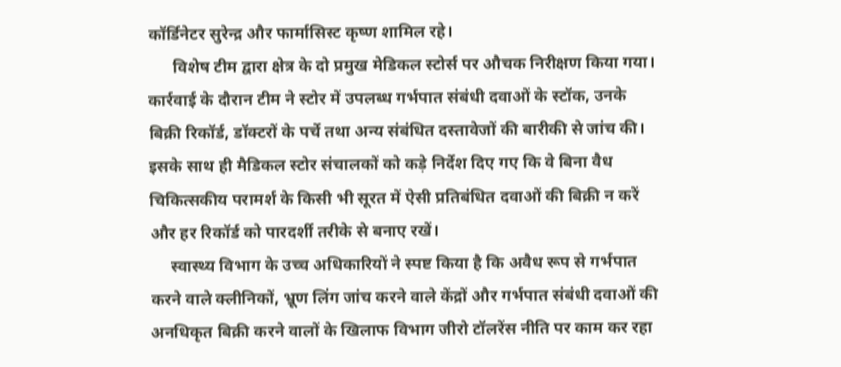कॉर्डिनेटर सुरेन्द्र और फार्मासिस्ट कृष्ण शामिल रहे।
      विशेष टीम द्वारा क्षेत्र के दो प्रमुख मेडिकल स्टोर्स पर औचक निरीक्षण किया गया। कार्रवाई के दौरान टीम ने स्टोर में उपलब्ध गर्भपात संबंधी दवाओं के स्टॉक, उनके बिक्री रिकॉर्ड, डॉक्टरों के पर्चे तथा अन्य संबंधित दस्तावेजों की बारीकी से जांच की। इसके साथ ही मैडिकल स्टोर संचालकों को कड़े निर्देश दिए गए कि वे बिना वैध चिकित्सकीय परामर्श के किसी भी सूरत में ऐसी प्रतिबंधित दवाओं की बिक्री न करें और हर रिकॉर्ड को पारदर्शी तरीके से बनाए रखें।
     स्वास्थ्य विभाग के उच्च अधिकारियों ने स्पष्ट किया है कि अवैध रूप से गर्भपात करने वाले क्लीनिकों, भ्रूण लिंग जांच करने वाले केंद्रों और गर्भपात संबंधी दवाओं की अनधिकृत बिक्री करने वालों के खिलाफ विभाग जीरो टॉलरेंस नीति पर काम कर रहा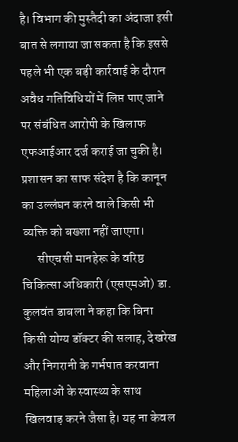है। विभाग की मुस्तैदी का अंदाजा इसी बात से लगाया जा सकता है कि इससे पहले भी एक बड़ी कार्रवाई के दौरान अवैध गतिविधियों में लिप्त पाए जाने पर संबंधित आरोपी के खिलाफ एफआईआर दर्ज कराई जा चुकी है। प्रशासन का साफ संदेश है कि कानून का उल्लंघन करने वाले किसी भी व्यक्ति को बख्शा नहीं जाएगा।
      सीएचसी मानहेरू के वरिष्ठ चिकित्सा अधिकारी (एसएमओ) डा. कुलवंत डाबला ने कहा कि बिना किसी योग्य डॉक्टर की सलाह, देखरेख और निगरानी के गर्भपात करवाना महिलाओं के स्वास्थ्य के साथ खिलवाड़ करने जैसा है। यह ना केवल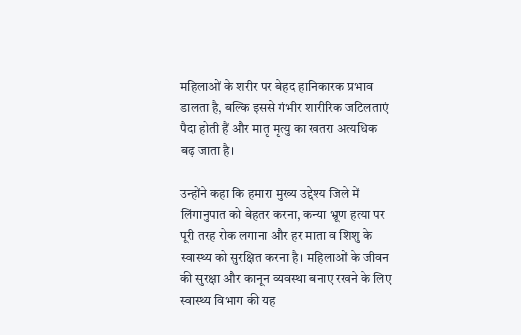महिलाओं के शरीर पर बेहद हानिकारक प्रभाव डालता है, बल्कि इससे गंभीर शारीरिक जटिलताएं पैदा होती हैं और मातृ मृत्यु का खतरा अत्यधिक बढ़ जाता है।

उन्होंने कहा कि हमारा मुख्य उद्देश्य जिले में लिंगानुपात को बेहतर करना, कन्या भ्रूण हत्या पर पूरी तरह रोक लगाना और हर माता व शिशु के स्वास्थ्य को सुरक्षित करना है। महिलाओं के जीवन की सुरक्षा और कानून व्यवस्था बनाए रखने के लिए स्वास्थ्य विभाग की यह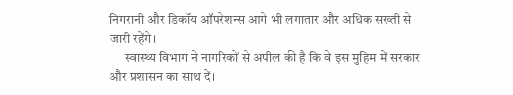निगरानी और डिकॉय ऑपरेशन्स आगे भी लगातार और अधिक सख्ती से जारी रहेंगे।
      स्वास्थ्य विभाग ने नागरिकों से अपील की है कि वे इस मुहिम में सरकार और प्रशासन का साथ दें।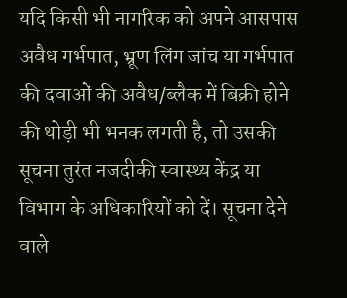यदि किसी भी नागरिक को अपने आसपास अवैध गर्भपात, भ्रूण लिंग जांच या गर्भपात की दवाओं की अवैध/ब्लैक में बिक्री होने की थोड़ी भी भनक लगती है, तो उसकी सूचना तुरंत नजदीकी स्वास्थ्य केंद्र या विभाग के अधिकारियों को दें। सूचना देने वाले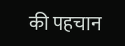की पहचान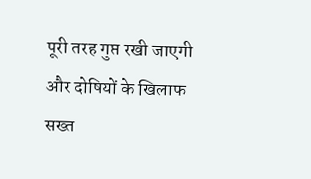पूरी तरह गुप्त रखी जाएगी और दोषियों के खिलाफ सख्त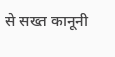से सख्त कानूनी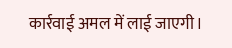कार्रवाई अमल में लाई जाएगी।